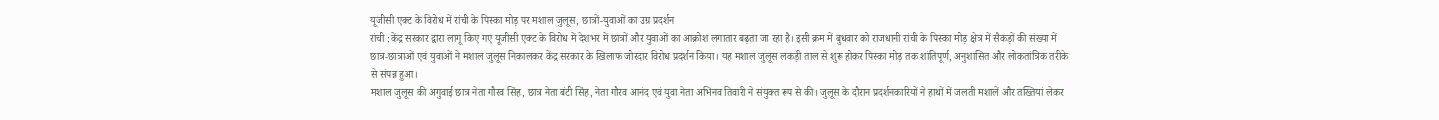यूजीसी एक्ट के विरोध में रांची के पिस्का मोड़ पर मशाल जुलूस, छात्रों-युवाओं का उग्र प्रदर्शन
रांची :केंद्र सरकार द्वारा लागू किए गए यूजीसी एक्ट के विरोध में देशभर में छात्रों और युवाओं का आक्रोश लगातार बढ़ता जा रहा है। इसी क्रम में बुधवार को राजधानी रांची के पिस्का मोड़ क्षेत्र में सैकड़ों की संख्या में छात्र-छात्राओं एवं युवाओं ने मशाल जुलूस निकालकर केंद्र सरकार के खिलाफ जोरदार विरोध प्रदर्शन किया। यह मशाल जुलूस लकड़ी ताल से शुरू होकर पिस्का मोड़ तक शांतिपूर्ण, अनुशासित और लोकतांत्रिक तरीके से संपन्न हुआ।
मशाल जुलूस की अगुवाई छात्र नेता गौरव सिंह, छात्र नेता बंटी सिंह, नेता गौरव आनंद एवं युवा नेता अभिनव तिवारी ने संयुक्त रूप से की। जुलूस के दौरान प्रदर्शनकारियों ने हाथों में जलती मशालें और तख्तियां लेकर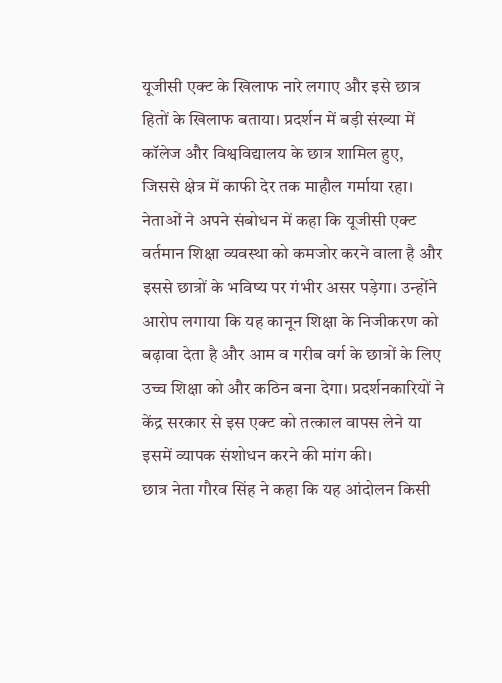यूजीसी एक्ट के खिलाफ नारे लगाए और इसे छात्र हितों के खिलाफ बताया। प्रदर्शन में बड़ी संख्या में कॉलेज और विश्वविद्यालय के छात्र शामिल हुए, जिससे क्षेत्र में काफी देर तक माहौल गर्माया रहा।
नेताओं ने अपने संबोधन में कहा कि यूजीसी एक्ट वर्तमान शिक्षा व्यवस्था को कमजोर करने वाला है और इससे छात्रों के भविष्य पर गंभीर असर पड़ेगा। उन्होंने आरोप लगाया कि यह कानून शिक्षा के निजीकरण को बढ़ावा देता है और आम व गरीब वर्ग के छात्रों के लिए उच्च शिक्षा को और कठिन बना देगा। प्रदर्शनकारियों ने केंद्र सरकार से इस एक्ट को तत्काल वापस लेने या इसमें व्यापक संशोधन करने की मांग की।
छात्र नेता गौरव सिंह ने कहा कि यह आंदोलन किसी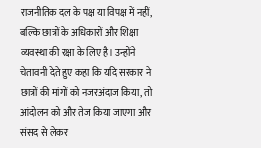राजनीतिक दल के पक्ष या विपक्ष में नहीं, बल्कि छात्रों के अधिकारों और शिक्षा व्यवस्था की रक्षा के लिए है। उन्होंने चेतावनी देते हुए कहा कि यदि सरकार ने छात्रों की मांगों को नजरअंदाज किया, तो आंदोलन को और तेज किया जाएगा और संसद से लेकर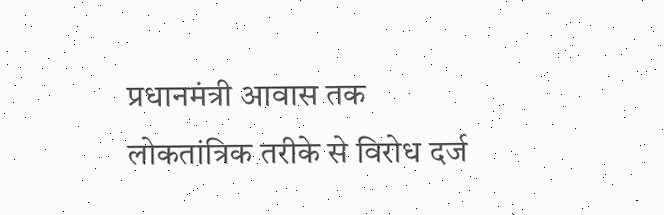प्रधानमंत्री आवास तक लोकतांत्रिक तरीके से विरोध दर्ज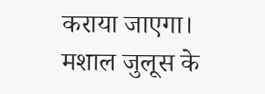कराया जाएगा।
मशाल जुलूस के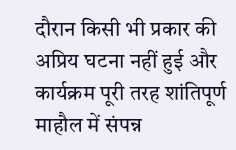दौरान किसी भी प्रकार की अप्रिय घटना नहीं हुई और कार्यक्रम पूरी तरह शांतिपूर्ण माहौल में संपन्न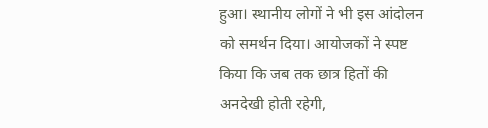हुआ। स्थानीय लोगों ने भी इस आंदोलन को समर्थन दिया। आयोजकों ने स्पष्ट किया कि जब तक छात्र हितों की अनदेखी होती रहेगी,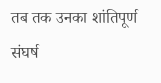तब तक उनका शांतिपूर्ण संघर्ष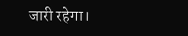जारी रहेगा।